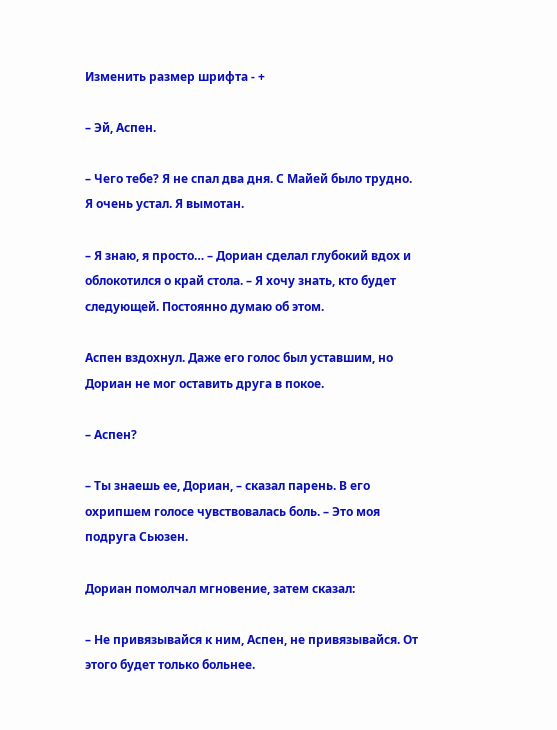Изменить размер шрифта - +

– Эй, Аспен.

– Чего тебе? Я не спал два дня. С Майей было трудно. Я очень устал. Я вымотан.

– Я знаю, я просто… – Дориан сделал глубокий вдох и облокотился о край стола. – Я хочу знать, кто будет следующей. Постоянно думаю об этом.

Аспен вздохнул. Даже его голос был уставшим, но Дориан не мог оставить друга в покое.

– Аспен?

– Ты знаешь ее, Дориан, – сказал парень. В его охрипшем голосе чувствовалась боль. – Это моя подруга Сьюзен.

Дориан помолчал мгновение, затем сказал:

– Не привязывайся к ним, Аспен, не привязывайся. От этого будет только больнее.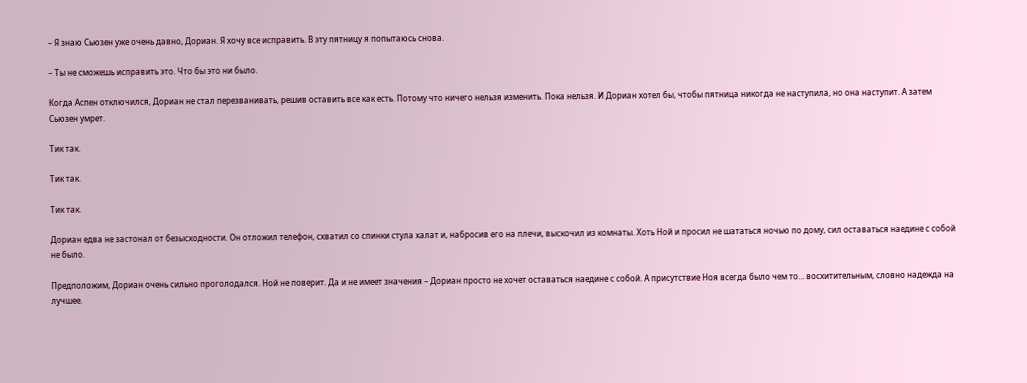– Я знаю Сьюзен уже очень давно, Дориан. Я хочу все исправить. В эту пятницу я попытаюсь снова.

– Ты не сможешь исправить это. Что бы это ни было.

Когда Аспен отключился, Дориан не стал перезванивать, решив оставить все как есть. Потому что ничего нельзя изменить. Пока нельзя. И Дориан хотел бы, чтобы пятница никогда не наступила, но она наступит. А затем Сьюзен умрет.

Тик так.

Тик так.

Тик так.

Дориан едва не застонал от безысходности. Он отложил телефон, схватил со спинки стула халат и, набросив его на плечи, выскочил из комнаты. Хоть Ной и просил не шататься ночью по дому, сил оставаться наедине с собой не было.

Предположим, Дориан очень сильно проголодался. Ной не поверит. Да и не имеет значения – Дориан просто не хочет оставаться наедине с собой. А присутствие Ноя всегда было чем то… восхитительным, словно надежда на лучшее.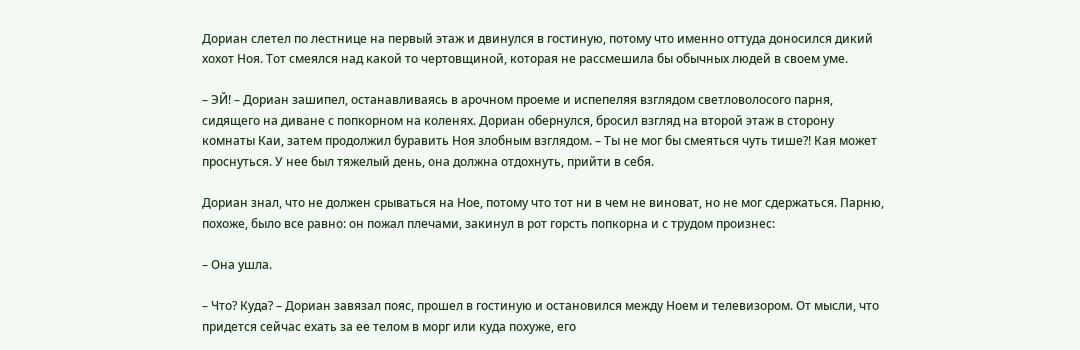Дориан слетел по лестнице на первый этаж и двинулся в гостиную, потому что именно оттуда доносился дикий хохот Ноя. Тот смеялся над какой то чертовщиной, которая не рассмешила бы обычных людей в своем уме.

– ЭЙ! – Дориан зашипел, останавливаясь в арочном проеме и испепеляя взглядом светловолосого парня, сидящего на диване с попкорном на коленях. Дориан обернулся, бросил взгляд на второй этаж в сторону комнаты Каи, затем продолжил буравить Ноя злобным взглядом. – Ты не мог бы смеяться чуть тише?! Кая может проснуться. У нее был тяжелый день, она должна отдохнуть, прийти в себя.

Дориан знал, что не должен срываться на Ное, потому что тот ни в чем не виноват, но не мог сдержаться. Парню, похоже, было все равно: он пожал плечами, закинул в рот горсть попкорна и с трудом произнес:

– Она ушла.

– Что? Куда? – Дориан завязал пояс, прошел в гостиную и остановился между Ноем и телевизором. От мысли, что придется сейчас ехать за ее телом в морг или куда похуже, его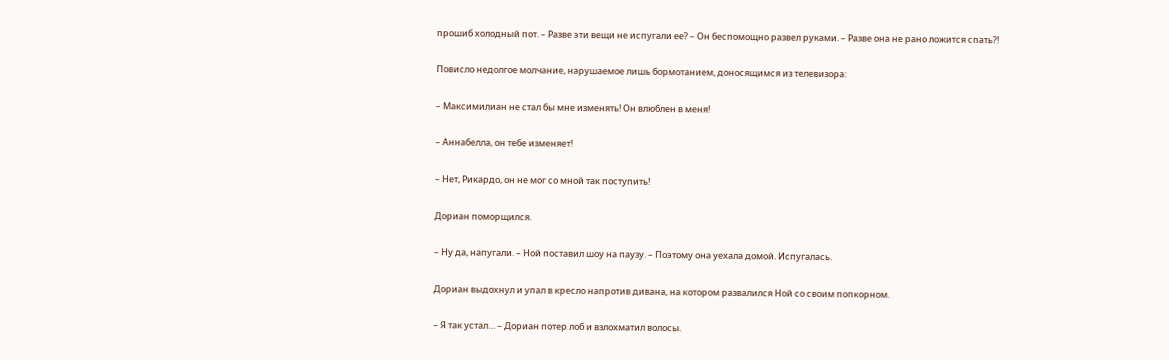прошиб холодный пот. – Разве эти вещи не испугали ее? – Он беспомощно развел руками. – Разве она не рано ложится спать?!

Повисло недолгое молчание, нарушаемое лишь бормотанием, доносящимся из телевизора:

– Максимилиан не стал бы мне изменять! Он влюблен в меня!

– Аннабелла, он тебе изменяет!

– Нет, Рикардо, он не мог со мной так поступить!

Дориан поморщился.

– Ну да, напугали. – Ной поставил шоу на паузу. – Поэтому она уехала домой. Испугалась.

Дориан выдохнул и упал в кресло напротив дивана, на котором развалился Ной со своим попкорном.

– Я так устал… – Дориан потер лоб и взлохматил волосы.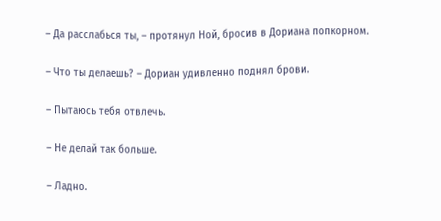– Да расслабься ты, – протянул Ной, бросив в Дориана попкорном.

– Что ты делаешь? – Дориан удивленно поднял брови.

– Пытаюсь тебя отвлечь.

– Не делай так больше.

– Ладно.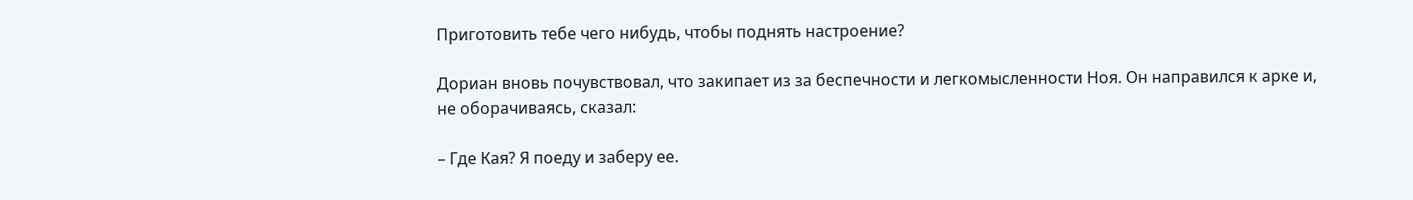Приготовить тебе чего нибудь, чтобы поднять настроение?

Дориан вновь почувствовал, что закипает из за беспечности и легкомысленности Ноя. Он направился к арке и, не оборачиваясь, сказал:

– Где Кая? Я поеду и заберу ее.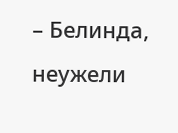– Белинда, неужели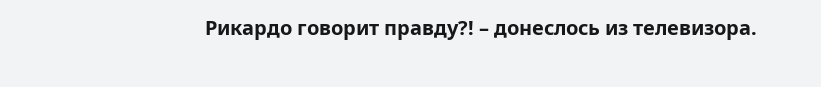Рикардо говорит правду?! – донеслось из телевизора.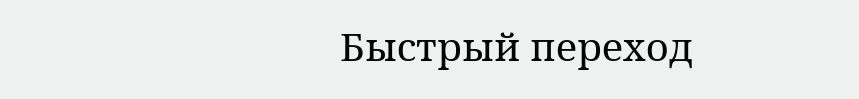Быстрый переход